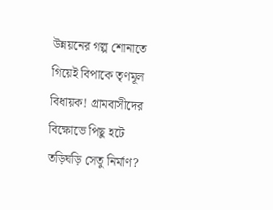উন্নয়নের গল্প শোনাতে গিয়েই বিপাকে তৃণমূল বিধায়ক! গ্রামবাসীদের বিক্ষোভে পিছু হটে তড়িঘড়ি সেতু নির্মাণ?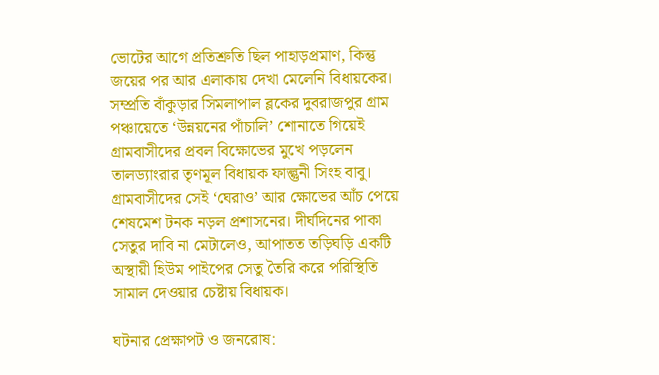ভোটের আগে প্রতিশ্রুতি ছিল পাহাড়প্রমাণ, কিন্তু জয়ের পর আর এলাকায় দেখা মেলেনি বিধায়কের। সম্প্রতি বাঁকুড়ার সিমলাপাল ব্লকের দুবরাজপুর গ্রাম পঞ্চায়েতে ‘উন্নয়নের পাঁচালি’ শোনাতে গিয়েই গ্রামবাসীদের প্রবল বিক্ষোভের মুখে পড়লেন তালড্যাংরার তৃণমূল বিধায়ক ফাল্গুনী সিংহ বাবু। গ্রামবাসীদের সেই ‘ঘেরাও’ আর ক্ষোভের আঁচ পেয়ে শেষমেশ টনক নড়ল প্রশাসনের। দীর্ঘদিনের পাকা সেতুর দাবি না মেটালেও, আপাতত তড়িঘড়ি একটি অস্থায়ী হিউম পাইপের সেতু তৈরি করে পরিস্থিতি সামাল দেওয়ার চেষ্টায় বিধায়ক।

ঘটনার প্রেক্ষাপট ও জনরোষ: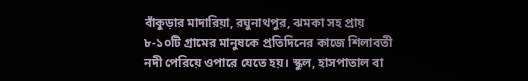বাঁকুড়ার মাদারিয়া, রঘুনাথপুর, ঝমকা সহ প্রায় ৮-১০টি গ্রামের মানুষকে প্রতিদিনের কাজে শিলাবতী নদী পেরিয়ে ওপারে যেতে হয়। স্কুল, হাসপাতাল বা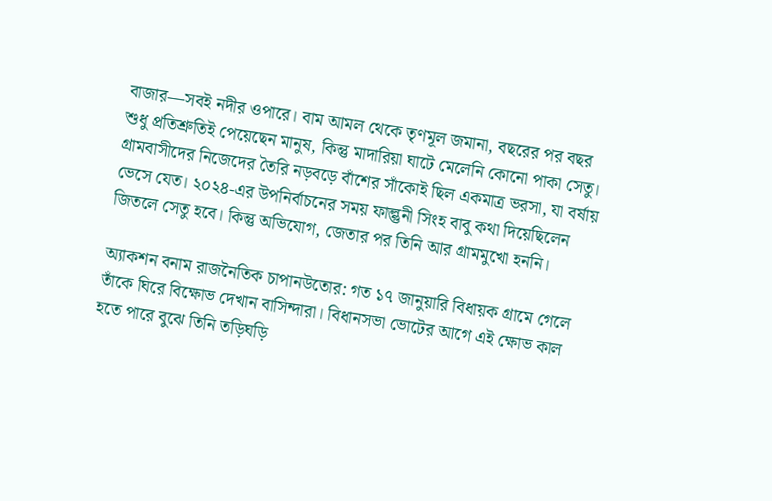বাজার—সবই নদীর ওপারে। বাম আমল থেকে তৃণমূল জমানা, বছরের পর বছর শুধু প্রতিশ্রুতিই পেয়েছেন মানুষ, কিন্তু মাদারিয়া ঘাটে মেলেনি কোনো পাকা সেতু। গ্রামবাসীদের নিজেদের তৈরি নড়বড়ে বাঁশের সাঁকোই ছিল একমাত্র ভরসা, যা বর্ষায় ভেসে যেত। ২০২৪-এর উপনির্বাচনের সময় ফাল্গুনী সিংহ বাবু কথা দিয়েছিলেন জিতলে সেতু হবে। কিন্তু অভিযোগ, জেতার পর তিনি আর গ্রামমুখো হননি।

অ্যাকশন বনাম রাজনৈতিক চাপানউতোর: গত ১৭ জানুয়ারি বিধায়ক গ্রামে গেলে তাঁকে ঘিরে বিক্ষোভ দেখান বাসিন্দারা। বিধানসভা ভোটের আগে এই ক্ষোভ কাল হতে পারে বুঝে তিনি তড়িঘড়ি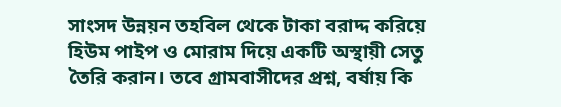সাংসদ উন্নয়ন তহবিল থেকে টাকা বরাদ্দ করিয়ে হিউম পাইপ ও মোরাম দিয়ে একটি অস্থায়ী সেতু তৈরি করান। তবে গ্রামবাসীদের প্রশ্ন, বর্ষায় কি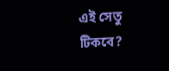এই সেতু টিকবে?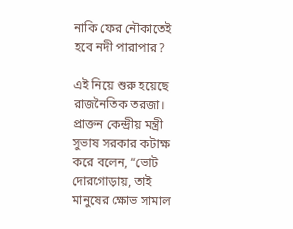নাকি ফের নৌকাতেই হবে নদী পারাপার?

এই নিয়ে শুরু হয়েছে রাজনৈতিক তরজা। প্রাক্তন কেন্দ্রীয় মন্ত্রী সুভাষ সরকার কটাক্ষ করে বলেন, “ভোট দোরগোড়ায়, তাই মানুষের ক্ষোভ সামাল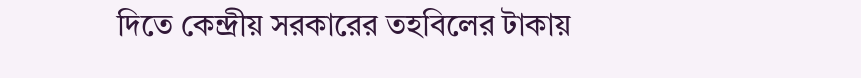দিতে কেন্দ্রীয় সরকারের তহবিলের টাকায়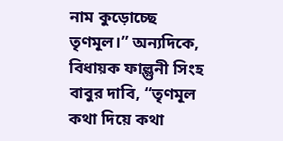নাম কুড়োচ্ছে তৃণমূল।” অন্যদিকে, বিধায়ক ফাল্গুনী সিংহ বাবুর দাবি, “তৃণমূল কথা দিয়ে কথা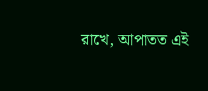রাখে, আপাতত এই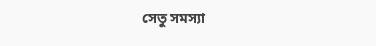সেতু সমস্যা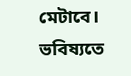মেটাবে। ভবিষ্যতে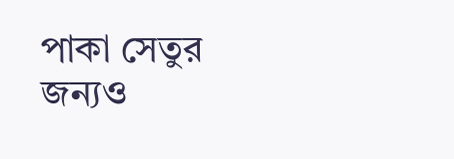পাকা সেতুর জন্যও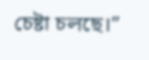চেষ্টা চলছে।”